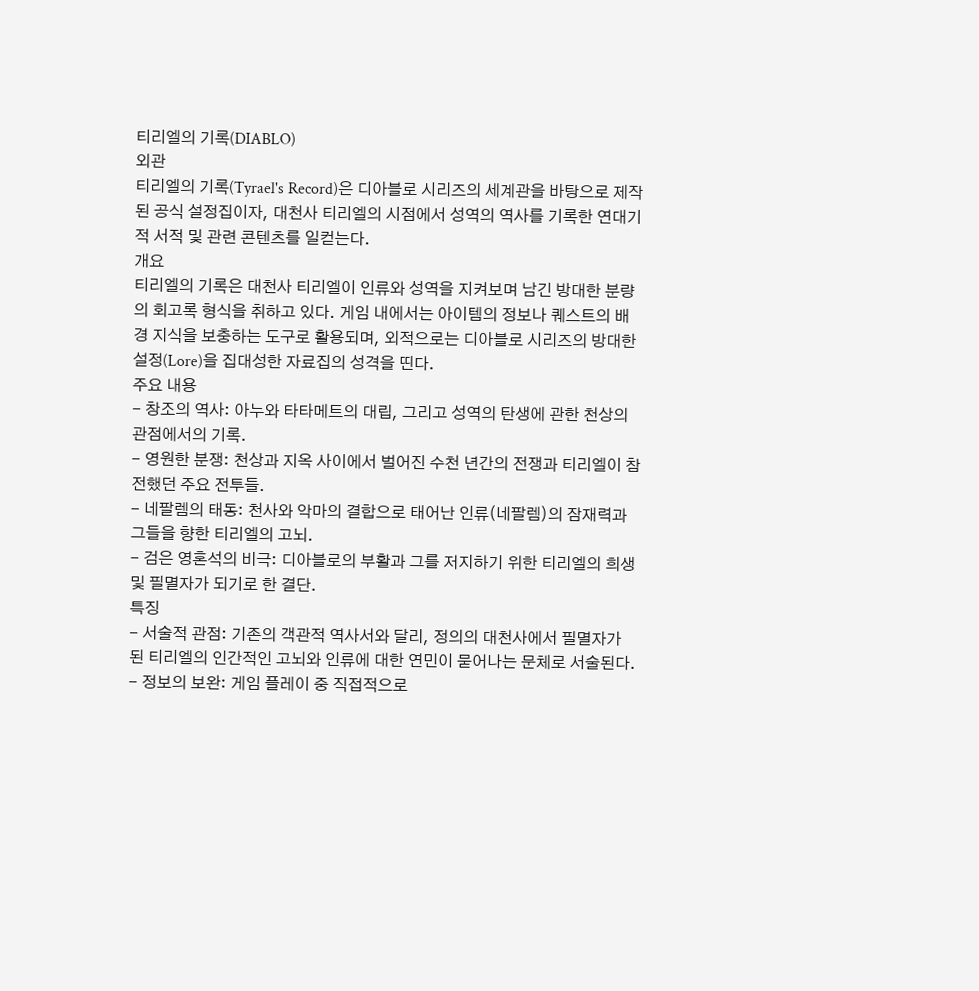티리엘의 기록(DIABLO)
외관
티리엘의 기록(Tyrael's Record)은 디아블로 시리즈의 세계관을 바탕으로 제작된 공식 설정집이자, 대천사 티리엘의 시점에서 성역의 역사를 기록한 연대기적 서적 및 관련 콘텐츠를 일컫는다.
개요
티리엘의 기록은 대천사 티리엘이 인류와 성역을 지켜보며 남긴 방대한 분량의 회고록 형식을 취하고 있다. 게임 내에서는 아이템의 정보나 퀘스트의 배경 지식을 보충하는 도구로 활용되며, 외적으로는 디아블로 시리즈의 방대한 설정(Lore)을 집대성한 자료집의 성격을 띤다.
주요 내용
- 창조의 역사: 아누와 타타메트의 대립, 그리고 성역의 탄생에 관한 천상의 관점에서의 기록.
- 영원한 분쟁: 천상과 지옥 사이에서 벌어진 수천 년간의 전쟁과 티리엘이 참전했던 주요 전투들.
- 네팔렘의 태동: 천사와 악마의 결합으로 태어난 인류(네팔렘)의 잠재력과 그들을 향한 티리엘의 고뇌.
- 검은 영혼석의 비극: 디아블로의 부활과 그를 저지하기 위한 티리엘의 희생 및 필멸자가 되기로 한 결단.
특징
- 서술적 관점: 기존의 객관적 역사서와 달리, 정의의 대천사에서 필멸자가 된 티리엘의 인간적인 고뇌와 인류에 대한 연민이 묻어나는 문체로 서술된다.
- 정보의 보완: 게임 플레이 중 직접적으로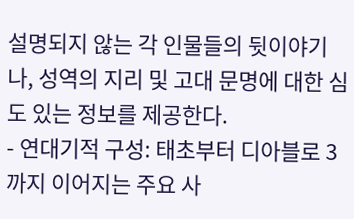설명되지 않는 각 인물들의 뒷이야기나, 성역의 지리 및 고대 문명에 대한 심도 있는 정보를 제공한다.
- 연대기적 구성: 태초부터 디아블로 3까지 이어지는 주요 사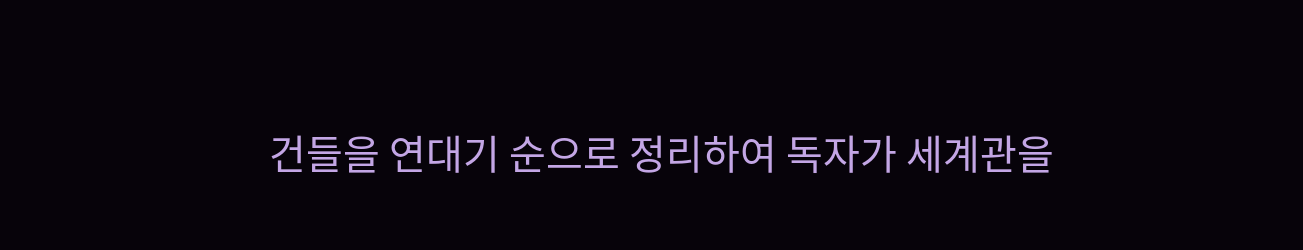건들을 연대기 순으로 정리하여 독자가 세계관을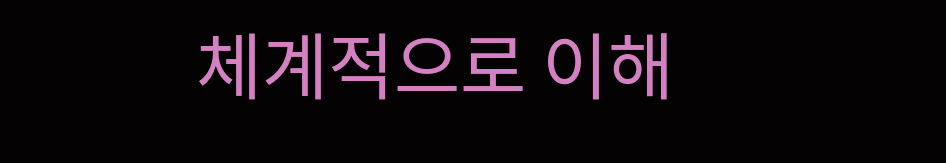체계적으로 이해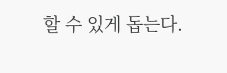할 수 있게 돕는다.